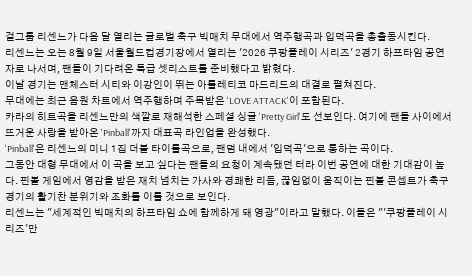걸그룹 리센느가 다음 달 열리는 글로벌 축구 빅매치 무대에서 역주행곡과 입덕곡을 총출동시킨다.
리센느는 오는 8월 9일 서울월드컵경기장에서 열리는 '2026 쿠팡플레이 시리즈' 2경기 하프타임 공연자로 나서며, 팬들이 기다려온 특급 셋리스트를 준비했다고 밝혔다.
이날 경기는 맨체스터 시티와 이강인이 뛰는 아틀레티코 마드리드의 대결로 펼쳐진다.
무대에는 최근 음원 차트에서 역주행하며 주목받은 'LOVE ATTACK'이 포함된다.
카라의 히트곡을 리센느만의 색깔로 재해석한 스페셜 싱글 'Pretty Girl'도 선보인다. 여기에 팬들 사이에서 뜨거운 사랑을 받아온 'Pinball'까지 대표곡 라인업을 완성했다.
'Pinball'은 리센느의 미니 1집 더블 타이틀곡으로, 팬덤 내에서 '입덕곡'으로 통하는 곡이다.
그동안 대형 무대에서 이 곡을 보고 싶다는 팬들의 요청이 계속됐던 터라 이번 공연에 대한 기대감이 높다. 핀볼 게임에서 영감을 받은 재치 넘치는 가사와 경쾌한 리듬, 끊임없이 움직이는 핀볼 콘셉트가 축구 경기의 활기찬 분위기와 조화를 이룰 것으로 보인다.
리센느는 "세계적인 빅매치의 하프타임 쇼에 함께하게 돼 영광"이라고 말했다. 이들은 "'쿠팡플레이 시리즈'만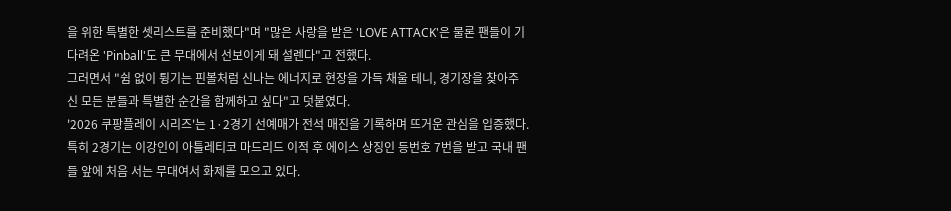을 위한 특별한 셋리스트를 준비했다"며 "많은 사랑을 받은 'LOVE ATTACK'은 물론 팬들이 기다려온 'Pinball'도 큰 무대에서 선보이게 돼 설렌다"고 전했다.
그러면서 "쉼 없이 튕기는 핀볼처럼 신나는 에너지로 현장을 가득 채울 테니, 경기장을 찾아주신 모든 분들과 특별한 순간을 함께하고 싶다"고 덧붙였다.
'2026 쿠팡플레이 시리즈'는 1·2경기 선예매가 전석 매진을 기록하며 뜨거운 관심을 입증했다. 특히 2경기는 이강인이 아틀레티코 마드리드 이적 후 에이스 상징인 등번호 7번을 받고 국내 팬들 앞에 처음 서는 무대여서 화제를 모으고 있다.